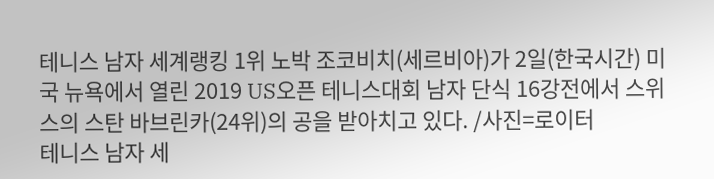테니스 남자 세계랭킹 1위 노박 조코비치(세르비아)가 2일(한국시간) 미국 뉴욕에서 열린 2019 US오픈 테니스대회 남자 단식 16강전에서 스위스의 스탄 바브린카(24위)의 공을 받아치고 있다. /사진=로이터
테니스 남자 세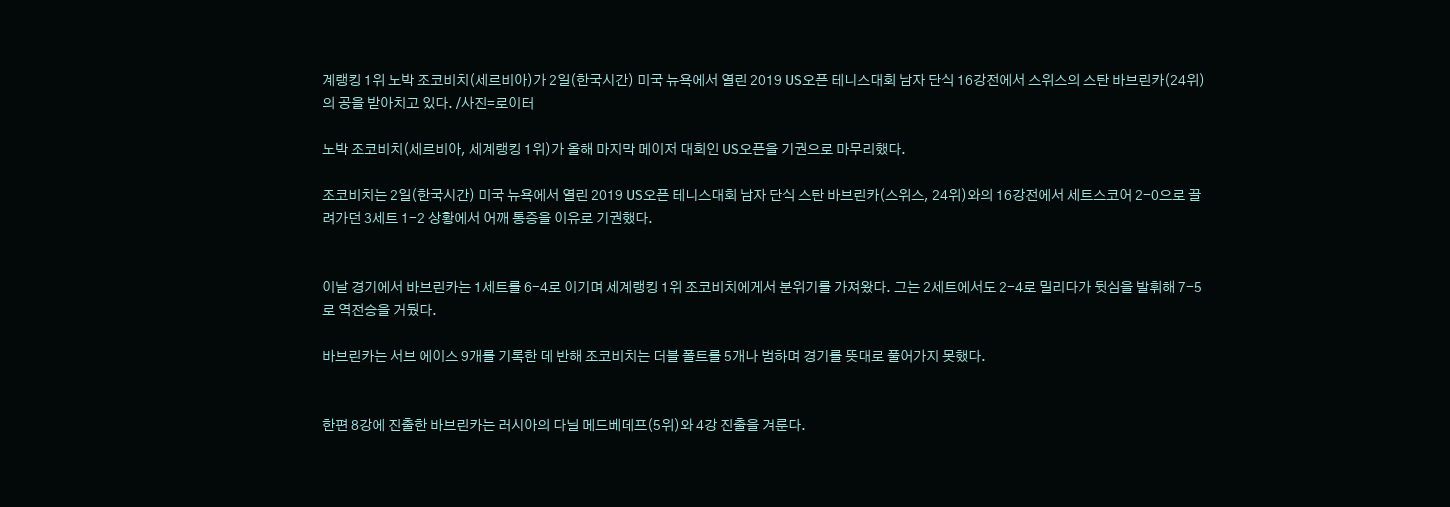계랭킹 1위 노박 조코비치(세르비아)가 2일(한국시간) 미국 뉴욕에서 열린 2019 US오픈 테니스대회 남자 단식 16강전에서 스위스의 스탄 바브린카(24위)의 공을 받아치고 있다. /사진=로이터

노박 조코비치(세르비아, 세계랭킹 1위)가 올해 마지막 메이저 대회인 US오픈을 기권으로 마무리했다.

조코비치는 2일(한국시간) 미국 뉴욕에서 열린 2019 US오픈 테니스대회 남자 단식 스탄 바브린카(스위스, 24위)와의 16강전에서 세트스코어 2-0으로 끌려가던 3세트 1-2 상황에서 어깨 통증을 이유로 기권했다.


이날 경기에서 바브린카는 1세트를 6-4로 이기며 세계랭킹 1위 조코비치에게서 분위기를 가져왔다. 그는 2세트에서도 2-4로 밀리다가 뒷심을 발휘해 7-5로 역전승을 거뒀다.

바브린카는 서브 에이스 9개를 기록한 데 반해 조코비치는 더블 폴트를 5개나 범하며 경기를 뜻대로 풀어가지 못했다.


한편 8강에 진출한 바브린카는 러시아의 다닐 메드베데프(5위)와 4강 진출을 겨룬다.